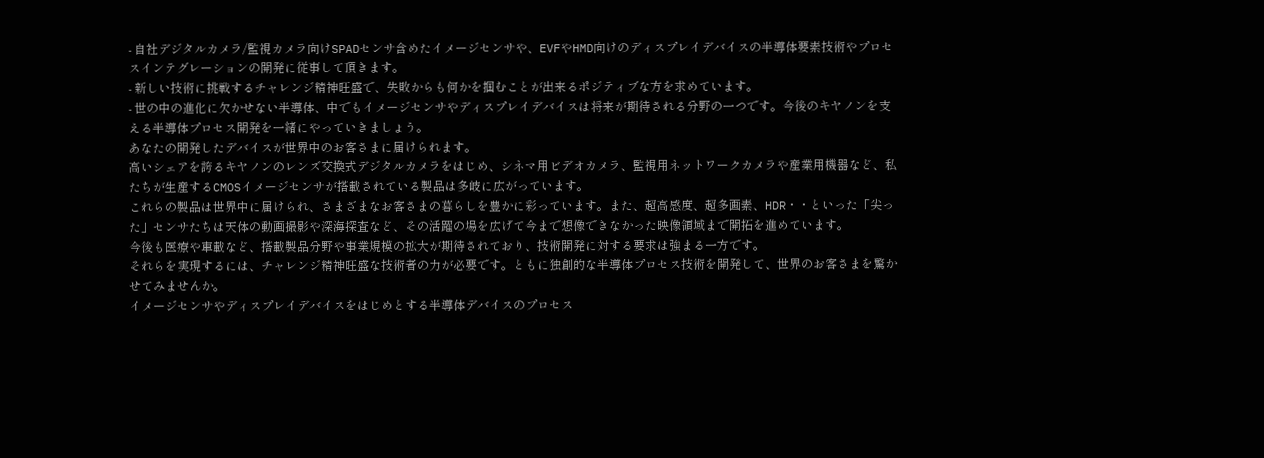- 自社デジタルカメラ/監視カメラ向けSPADセンサ含めたイメージセンサや、EVFやHMD向けのディスプレイデバイスの半導体要素技術やプロセスインテグレーションの開発に従事して頂きます。
- 新しい技術に挑戦するチャレンジ精神旺盛で、失敗からも何かを掴むことが出来るポジティブな方を求めています。
- 世の中の進化に欠かせない半導体、中でもイメージセンサやディスプレイデバイスは将来が期待される分野の一つです。今後のキヤノンを支える半導体プロセス開発を一緒にやっていきましょう。
あなたの開発したデバイスが世界中のお客さまに届けられます。
高いシェアを誇るキヤノンのレンズ交換式デジタルカメラをはじめ、シネマ用ビデオカメラ、監視用ネットワークカメラや産業用機器など、私たちが生産するCMOSイメージセンサが搭載されている製品は多岐に広がっています。
これらの製品は世界中に届けられ、さまざまなお客さまの暮らしを豊かに彩っています。また、超高感度、超多画素、HDR・・といった「尖った」センサたちは天体の動画撮影や深海探査など、その活躍の場を広げて今まで想像できなかった映像領域まで開拓を進めています。
今後も医療や車載など、搭載製品分野や事業規模の拡大が期待されており、技術開発に対する要求は強まる一方です。
それらを実現するには、チャレンジ精神旺盛な技術者の力が必要です。ともに独創的な半導体プロセス技術を開発して、世界のお客さまを驚かせてみませんか。
イメージセンサやディスプレイデバイスをはじめとする半導体デバイスのプロセス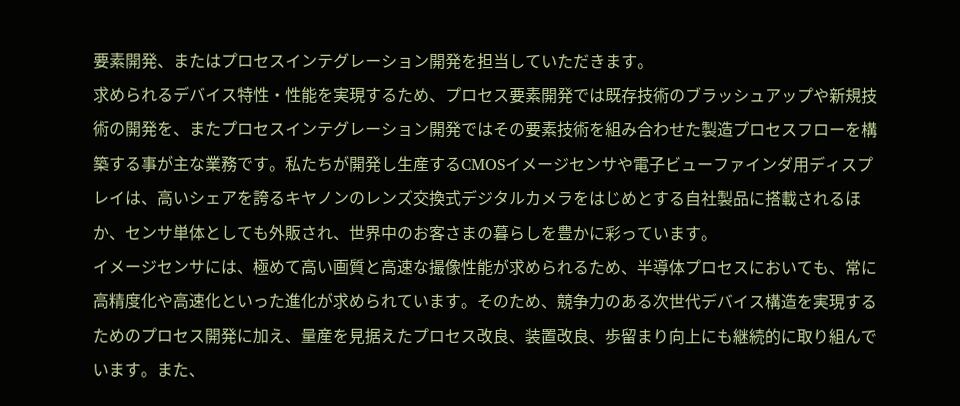要素開発、またはプロセスインテグレーション開発を担当していただきます。
求められるデバイス特性・性能を実現するため、プロセス要素開発では既存技術のブラッシュアップや新規技術の開発を、またプロセスインテグレーション開発ではその要素技術を組み合わせた製造プロセスフローを構築する事が主な業務です。私たちが開発し生産するCMOSイメージセンサや電子ビューファインダ用ディスプレイは、高いシェアを誇るキヤノンのレンズ交換式デジタルカメラをはじめとする自社製品に搭載されるほか、センサ単体としても外販され、世界中のお客さまの暮らしを豊かに彩っています。
イメージセンサには、極めて高い画質と高速な撮像性能が求められるため、半導体プロセスにおいても、常に高精度化や高速化といった進化が求められています。そのため、競争力のある次世代デバイス構造を実現するためのプロセス開発に加え、量産を見据えたプロセス改良、装置改良、歩留まり向上にも継続的に取り組んでいます。また、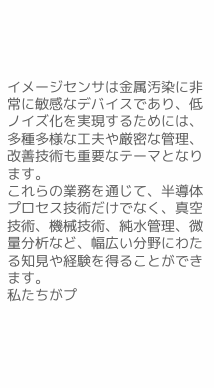イメージセンサは金属汚染に非常に敏感なデバイスであり、低ノイズ化を実現するためには、多種多様な工夫や厳密な管理、改善技術も重要なテーマとなります。
これらの業務を通じて、半導体プロセス技術だけでなく、真空技術、機械技術、純水管理、微量分析など、幅広い分野にわたる知見や経験を得ることができます。
私たちがプ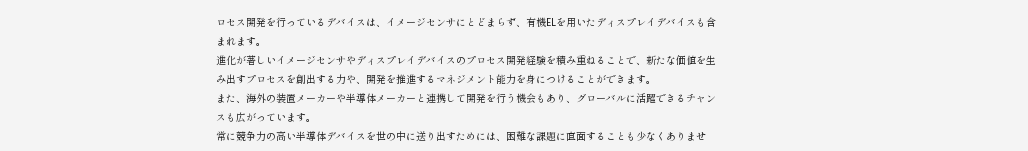ロセス開発を行っているデバイスは、イメージセンサにとどまらず、有機ELを用いたディスプレイデバイスも含まれます。
進化が著しいイメージセンサやディスプレイデバイスのプロセス開発経験を積み重ねることで、新たな価値を生み出すプロセスを創出する力や、開発を推進するマネジメント能力を身につけることができます。
また、海外の装置メーカーや半導体メーカーと連携して開発を行う機会もあり、グローバルに活躍できるチャンスも広がっています。
常に競争力の高い半導体デバイスを世の中に送り出すためには、困難な課題に直面することも少なくありませ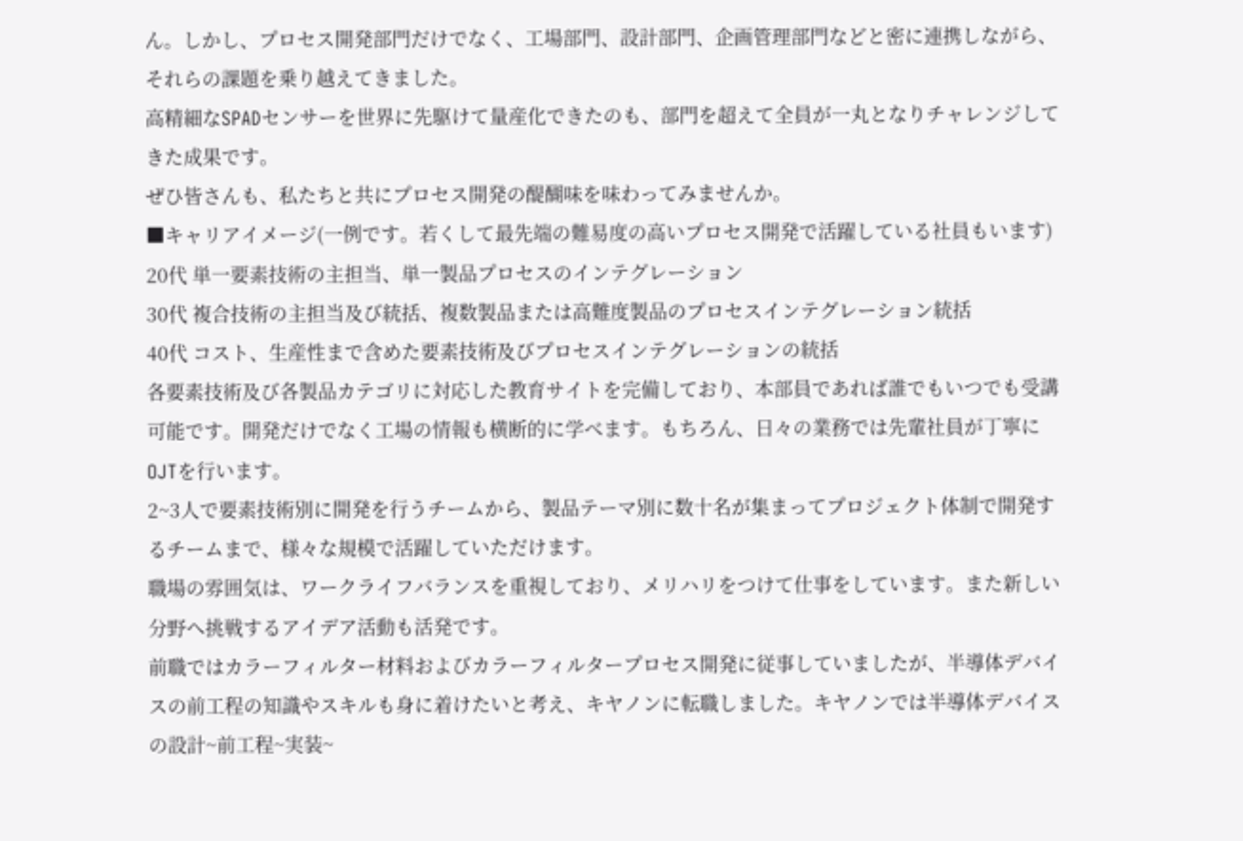ん。しかし、プロセス開発部門だけでなく、工場部門、設計部門、企画管理部門などと密に連携しながら、それらの課題を乗り越えてきました。
高精細なSPADセンサーを世界に先駆けて量産化できたのも、部門を超えて全員が一丸となりチャレンジしてきた成果です。
ぜひ皆さんも、私たちと共にプロセス開発の醍醐味を味わってみませんか。
■キャリアイメージ(一例です。若くして最先端の難易度の高いプロセス開発で活躍している社員もいます)
20代 単一要素技術の主担当、単一製品プロセスのインテグレーション
30代 複合技術の主担当及び統括、複数製品または高難度製品のプロセスインテグレーション統括
40代 コスト、生産性まで含めた要素技術及びプロセスインテグレーションの統括
各要素技術及び各製品カテゴリに対応した教育サイトを完備しており、本部員であれば誰でもいつでも受講可能です。開発だけでなく工場の情報も横断的に学べます。もちろん、日々の業務では先輩社員が丁寧にOJTを行います。
2~3人で要素技術別に開発を行うチームから、製品テーマ別に数十名が集まってプロジェクト体制で開発するチームまで、様々な規模で活躍していただけます。
職場の雰囲気は、ワークライフバランスを重視しており、メリハリをつけて仕事をしています。また新しい分野へ挑戦するアイデア活動も活発です。
前職ではカラーフィルター材料およびカラーフィルタープロセス開発に従事していましたが、半導体デバイスの前工程の知識やスキルも身に着けたいと考え、キヤノンに転職しました。キヤノンでは半導体デバイスの設計~前工程~実装~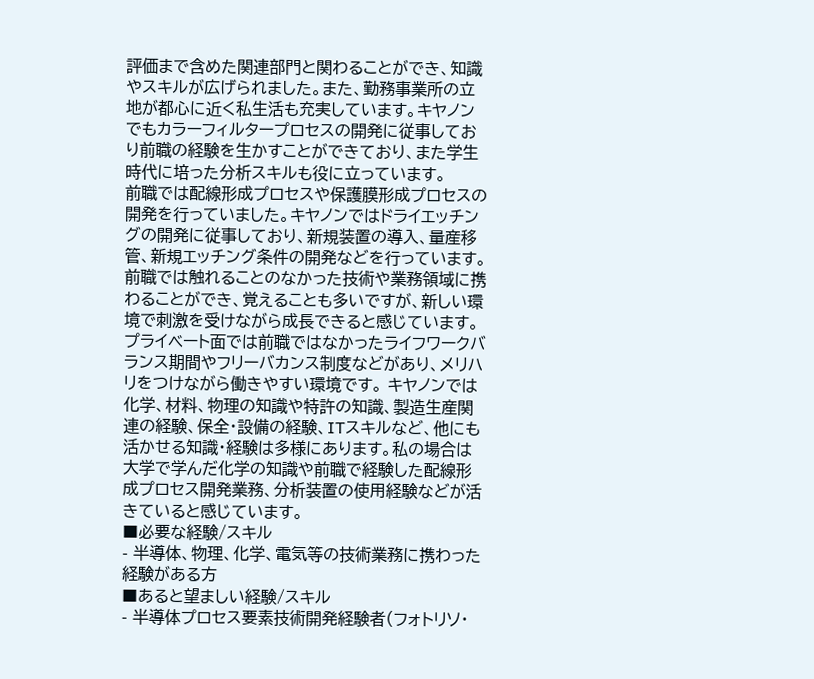評価まで含めた関連部門と関わることができ、知識やスキルが広げられました。また、勤務事業所の立地が都心に近く私生活も充実しています。キヤノンでもカラーフィルタープロセスの開発に従事しており前職の経験を生かすことができており、また学生時代に培った分析スキルも役に立っています。
前職では配線形成プロセスや保護膜形成プロセスの開発を行っていました。キヤノンではドライエッチングの開発に従事しており、新規装置の導入、量産移管、新規エッチング条件の開発などを行っています。前職では触れることのなかった技術や業務領域に携わることができ、覚えることも多いですが、新しい環境で刺激を受けながら成長できると感じています。プライベート面では前職ではなかったライフワークバランス期間やフリーバカンス制度などがあり、メリハリをつけながら働きやすい環境です。 キヤノンでは化学、材料、物理の知識や特許の知識、製造生産関連の経験、保全・設備の経験、ITスキルなど、他にも活かせる知識・経験は多様にあります。私の場合は大学で学んだ化学の知識や前職で経験した配線形成プロセス開発業務、分析装置の使用経験などが活きていると感じています。
■必要な経験/スキル
- 半導体、物理、化学、電気等の技術業務に携わった経験がある方
■あると望ましい経験/スキル
- 半導体プロセス要素技術開発経験者(フォトリソ・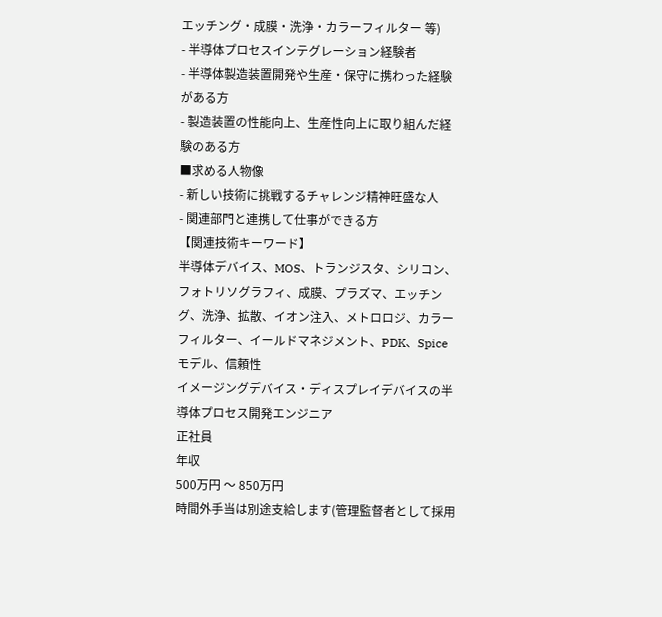エッチング・成膜・洗浄・カラーフィルター 等)
- 半導体プロセスインテグレーション経験者
- 半導体製造装置開発や生産・保守に携わった経験がある方
- 製造装置の性能向上、生産性向上に取り組んだ経験のある方
■求める人物像
- 新しい技術に挑戦するチャレンジ精神旺盛な人
- 関連部門と連携して仕事ができる方
【関連技術キーワード】
半導体デバイス、MOS、トランジスタ、シリコン、フォトリソグラフィ、成膜、プラズマ、エッチング、洗浄、拡散、イオン注入、メトロロジ、カラーフィルター、イールドマネジメント、PDK、Spiceモデル、信頼性
イメージングデバイス・ディスプレイデバイスの半導体プロセス開発エンジニア
正社員
年収
500万円 〜 850万円
時間外手当は別途支給します(管理監督者として採用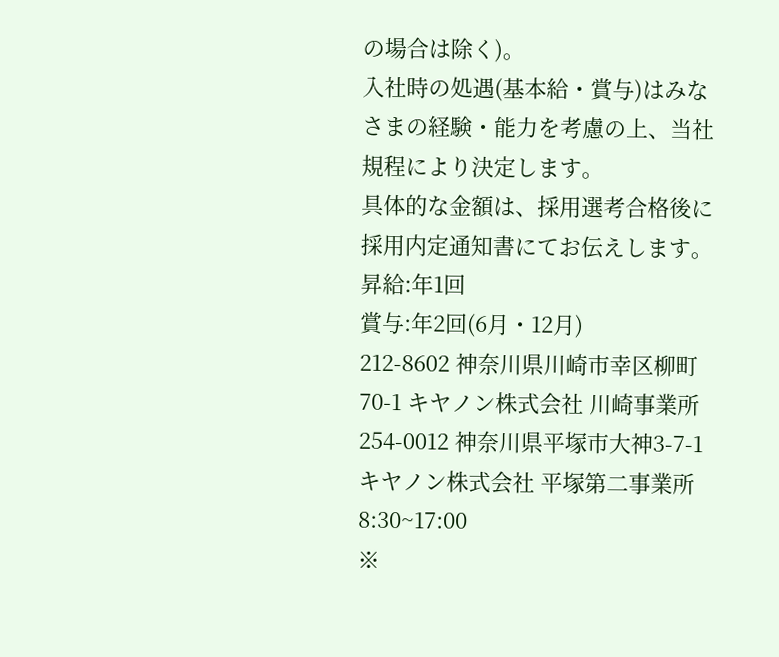の場合は除く)。
入社時の処遇(基本給・賞与)はみなさまの経験・能力を考慮の上、当社規程により決定します。
具体的な金額は、採用選考合格後に採用内定通知書にてお伝えします。
昇給:年1回
賞与:年2回(6月・12月)
212-8602 神奈川県川崎市幸区柳町70-1 キヤノン株式会社 川崎事業所
254-0012 神奈川県平塚市大神3-7-1 キヤノン株式会社 平塚第二事業所
8:30~17:00
※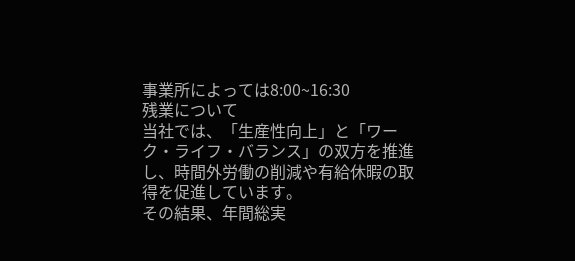事業所によっては8:00~16:30
残業について
当社では、「生産性向上」と「ワーク・ライフ・バランス」の双方を推進し、時間外労働の削減や有給休暇の取得を促進しています。
その結果、年間総実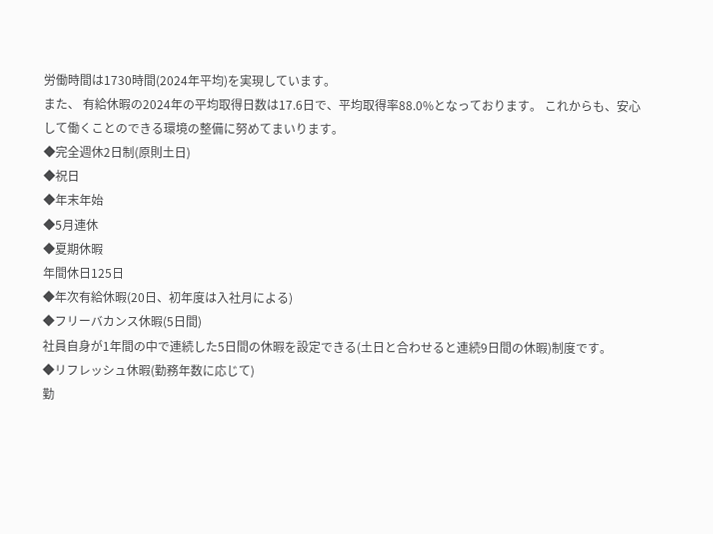労働時間は1730時間(2024年平均)を実現しています。
また、 有給休暇の2024年の平均取得日数は17.6日で、平均取得率88.0%となっております。 これからも、安心して働くことのできる環境の整備に努めてまいります。
◆完全週休2日制(原則土日)
◆祝日
◆年末年始
◆5月連休
◆夏期休暇
年間休日125日
◆年次有給休暇(20日、初年度は入社月による)
◆フリーバカンス休暇(5日間)
社員自身が1年間の中で連続した5日間の休暇を設定できる(土日と合わせると連続9日間の休暇)制度です。
◆リフレッシュ休暇(勤務年数に応じて)
勤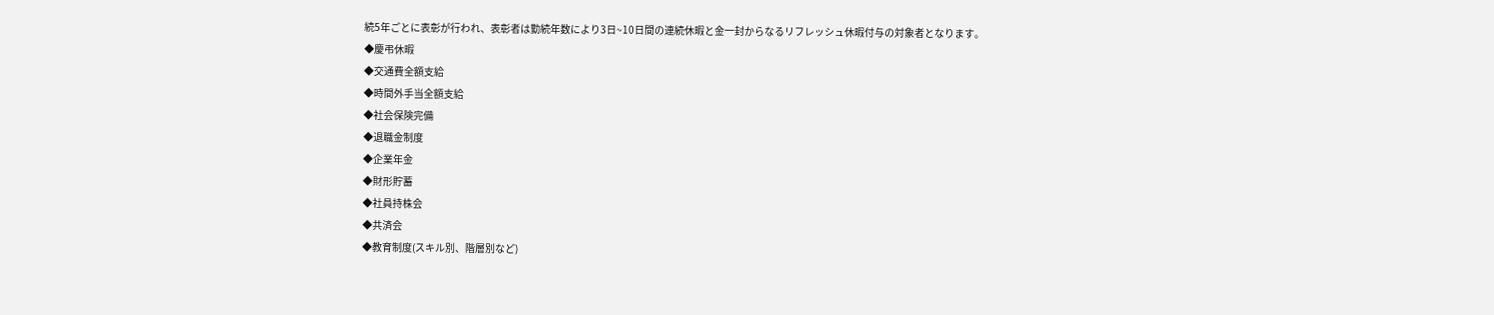続5年ごとに表彰が行われ、表彰者は勤続年数により3日~10日間の連続休暇と金一封からなるリフレッシュ休暇付与の対象者となります。
◆慶弔休暇
◆交通費全額支給
◆時間外手当全額支給
◆社会保険完備
◆退職金制度
◆企業年金
◆財形貯蓄
◆社員持株会
◆共済会
◆教育制度(スキル別、階層別など)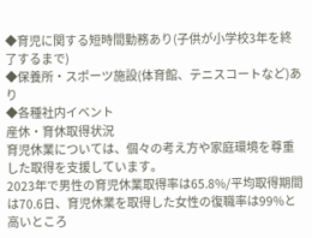◆育児に関する短時間勤務あり(子供が小学校3年を終了するまで)
◆保養所・スポーツ施設(体育館、テニスコートなど)あり
◆各種社内イベント
産休・育休取得状況
育児休業については、個々の考え方や家庭環境を尊重した取得を支援しています。
2023年で男性の育児休業取得率は65.8%/平均取得期間は70.6日、育児休業を取得した女性の復職率は99%と高いところ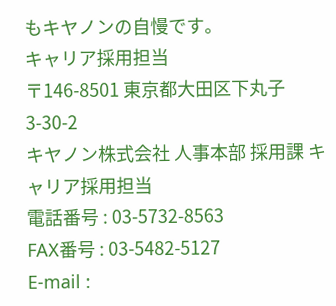もキヤノンの自慢です。
キャリア採用担当
〒146-8501 東京都大田区下丸子3-30-2
キヤノン株式会社 人事本部 採用課 キャリア採用担当
電話番号 : 03-5732-8563
FAX番号 : 03-5482-5127
E-mail :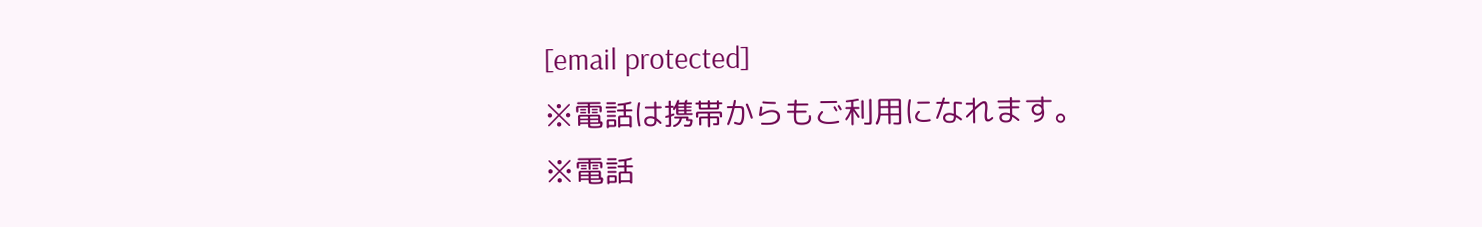[email protected]
※電話は携帯からもご利用になれます。
※電話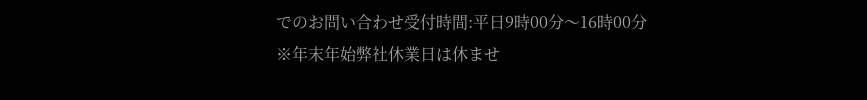でのお問い合わせ受付時間:平日9時00分〜16時00分
※年末年始弊社休業日は休ませ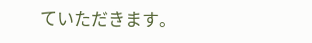ていただきます。